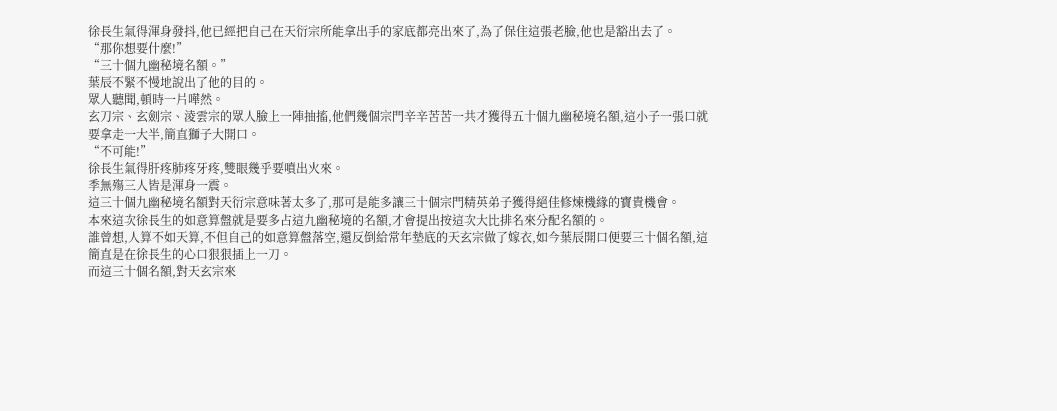徐長生氣得渾身發抖,他已經把自己在天衍宗所能拿出手的家底都亮出來了,為了保住這張老臉,他也是豁出去了。
“那你想要什麼!”
“三十個九幽秘境名額。”
葉辰不緊不慢地說出了他的目的。
眾人聽聞,頓時一片嘩然。
玄刀宗、玄劍宗、淩雲宗的眾人臉上一陣抽搐,他們幾個宗門辛辛苦苦一共才獲得五十個九幽秘境名額,這小子一張口就要拿走一大半,簡直獅子大開口。
“不可能!”
徐長生氣得肝疼肺疼牙疼,雙眼幾乎要噴出火來。
季無殤三人皆是渾身一震。
這三十個九幽秘境名額對天衍宗意味著太多了,那可是能多讓三十個宗門精英弟子獲得絕佳修煉機緣的寶貴機會。
本來這次徐長生的如意算盤就是要多占這九幽秘境的名額,才會提出按這次大比排名來分配名額的。
誰曾想,人算不如天算,不但自己的如意算盤落空,還反倒給常年墊底的天玄宗做了嫁衣,如今葉辰開口便要三十個名額,這簡直是在徐長生的心口狠狠插上一刀。
而這三十個名額,對天玄宗來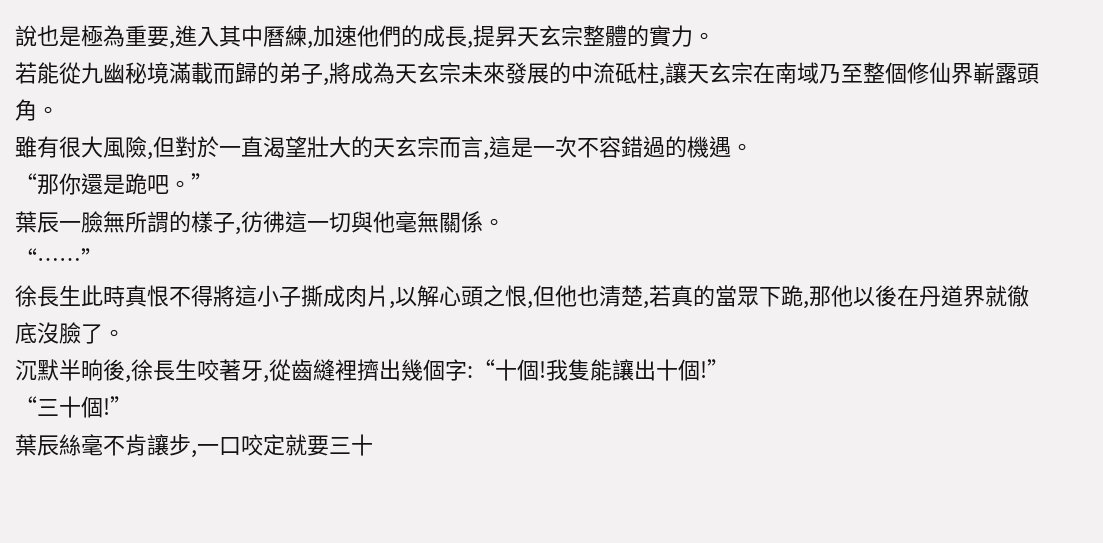說也是極為重要,進入其中曆練,加速他們的成長,提昇天玄宗整體的實力。
若能從九幽秘境滿載而歸的弟子,將成為天玄宗未來發展的中流砥柱,讓天玄宗在南域乃至整個修仙界嶄露頭角。
雖有很大風險,但對於一直渴望壯大的天玄宗而言,這是一次不容錯過的機遇。
“那你還是跪吧。”
葉辰一臉無所謂的樣子,彷彿這一切與他毫無關係。
“……”
徐長生此時真恨不得將這小子撕成肉片,以解心頭之恨,但他也清楚,若真的當眾下跪,那他以後在丹道界就徹底沒臉了。
沉默半晌後,徐長生咬著牙,從齒縫裡擠出幾個字:“十個!我隻能讓出十個!”
“三十個!”
葉辰絲毫不肯讓步,一口咬定就要三十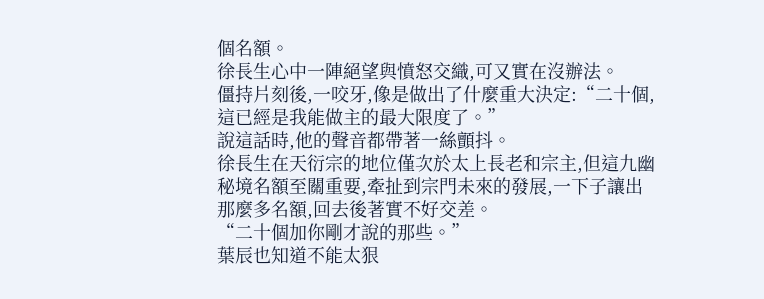個名額。
徐長生心中一陣絕望與憤怒交織,可又實在沒辦法。
僵持片刻後,一咬牙,像是做出了什麼重大決定:“二十個,這已經是我能做主的最大限度了。”
說這話時,他的聲音都帶著一絲顫抖。
徐長生在天衍宗的地位僅次於太上長老和宗主,但這九幽秘境名額至關重要,牽扯到宗門未來的發展,一下子讓出那麼多名額,回去後著實不好交差。
“二十個加你剛才說的那些。”
葉辰也知道不能太狠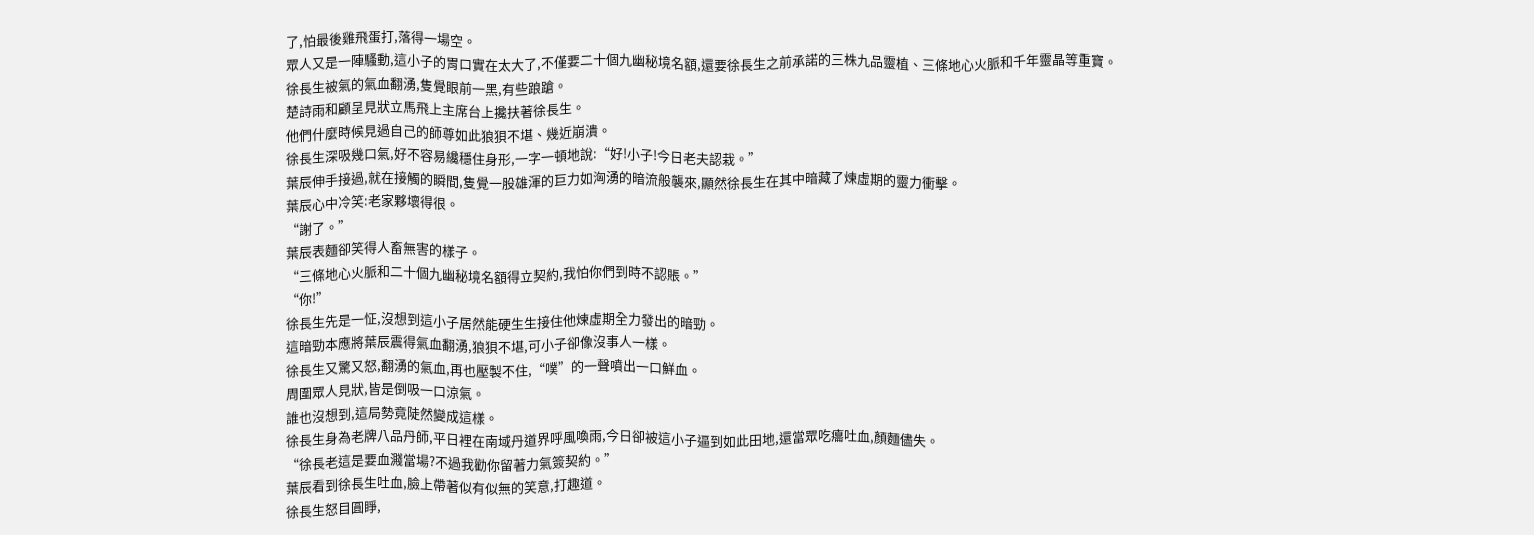了,怕最後雞飛蛋打,落得一場空。
眾人又是一陣騷動,這小子的胃口實在太大了,不僅要二十個九幽秘境名額,還要徐長生之前承諾的三株九品靈植、三條地心火脈和千年靈晶等重寶。
徐長生被氣的氣血翻湧,隻覺眼前一黑,有些踉蹌。
楚詩雨和顧呈見狀立馬飛上主席台上攙扶著徐長生。
他們什麼時候見過自己的師尊如此狼狽不堪、幾近崩潰。
徐長生深吸幾口氣,好不容易纔穩住身形,一字一頓地說:“好!小子!今日老夫認栽。”
葉辰伸手接過,就在接觸的瞬間,隻覺一股雄渾的巨力如洶湧的暗流般襲來,顯然徐長生在其中暗藏了煉虛期的靈力衝擊。
葉辰心中冷笑:老家夥壞得很。
“謝了。”
葉辰表麵卻笑得人畜無害的樣子。
“三條地心火脈和二十個九幽秘境名額得立契約,我怕你們到時不認賬。”
“你!”
徐長生先是一怔,沒想到這小子居然能硬生生接住他煉虛期全力發出的暗勁。
這暗勁本應將葉辰震得氣血翻湧,狼狽不堪,可小子卻像沒事人一樣。
徐長生又驚又怒,翻湧的氣血,再也壓製不住,“噗”的一聲噴出一口鮮血。
周圍眾人見狀,皆是倒吸一口涼氣。
誰也沒想到,這局勢竟陡然變成這樣。
徐長生身為老牌八品丹師,平日裡在南域丹道界呼風喚雨,今日卻被這小子逼到如此田地,還當眾吃癟吐血,顏麵儘失。
“徐長老這是要血濺當場?不過我勸你留著力氣簽契約。”
葉辰看到徐長生吐血,臉上帶著似有似無的笑意,打趣道。
徐長生怒目圓睜,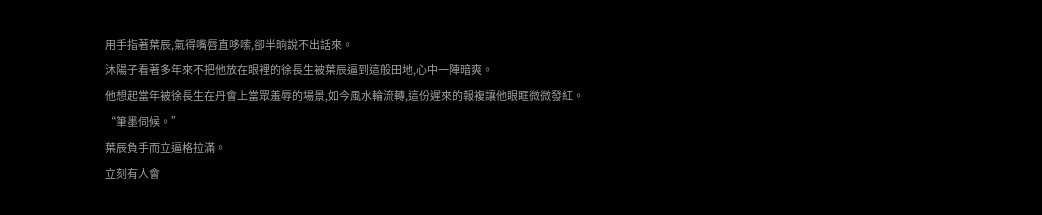用手指著葉辰,氣得嘴唇直哆嗦,卻半晌說不出話來。
沐陽子看著多年來不把他放在眼裡的徐長生被葉辰逼到這般田地,心中一陣暗爽。
他想起當年被徐長生在丹會上當眾羞辱的場景,如今風水輪流轉,這份遲來的報複讓他眼眶微微發紅。
“筆墨伺候。”
葉辰負手而立逼格拉滿。
立刻有人會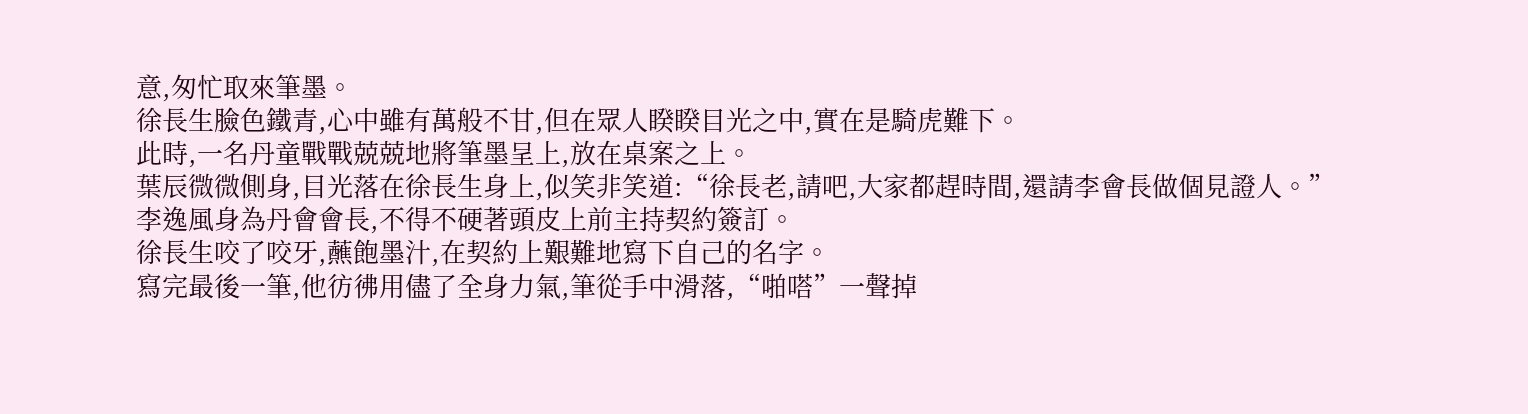意,匆忙取來筆墨。
徐長生臉色鐵青,心中雖有萬般不甘,但在眾人睽睽目光之中,實在是騎虎難下。
此時,一名丹童戰戰兢兢地將筆墨呈上,放在桌案之上。
葉辰微微側身,目光落在徐長生身上,似笑非笑道:“徐長老,請吧,大家都趕時間,還請李會長做個見證人。”
李逸風身為丹會會長,不得不硬著頭皮上前主持契約簽訂。
徐長生咬了咬牙,蘸飽墨汁,在契約上艱難地寫下自己的名字。
寫完最後一筆,他彷彿用儘了全身力氣,筆從手中滑落,“啪嗒”一聲掉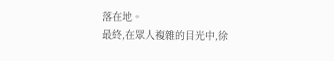落在地。
最終,在眾人複雜的目光中,徐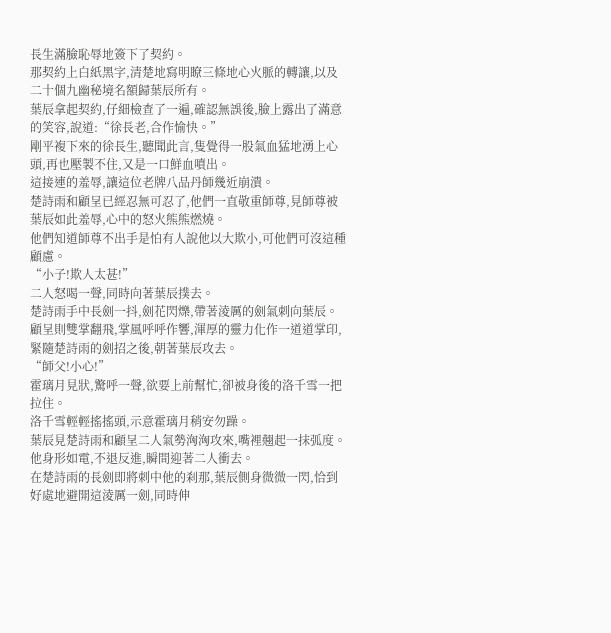長生滿臉恥辱地簽下了契約。
那契約上白紙黑字,清楚地寫明瞭三條地心火脈的轉讓,以及二十個九幽秘境名額歸葉辰所有。
葉辰拿起契約,仔細檢查了一遍,確認無誤後,臉上露出了滿意的笑容,說道:“徐長老,合作愉快。”
剛平複下來的徐長生,聽聞此言,隻覺得一股氣血猛地湧上心頭,再也壓製不住,又是一口鮮血噴出。
這接連的羞辱,讓這位老牌八品丹師幾近崩潰。
楚詩雨和顧呈已經忍無可忍了,他們一直敬重師尊,見師尊被葉辰如此羞辱,心中的怒火熊熊燃燒。
他們知道師尊不出手是怕有人說他以大欺小,可他們可沒這種顧慮。
“小子!欺人太甚!”
二人怒喝一聲,同時向著葉辰撲去。
楚詩雨手中長劍一抖,劍花閃爍,帶著淩厲的劍氣刺向葉辰。
顧呈則雙掌翻飛,掌風呼呼作響,渾厚的靈力化作一道道掌印,緊隨楚詩雨的劍招之後,朝著葉辰攻去。
“師父!小心!”
霍璃月見狀,驚呼一聲,欲要上前幫忙,卻被身後的洛千雪一把拉住。
洛千雪輕輕搖搖頭,示意霍璃月稍安勿躁。
葉辰見楚詩雨和顧呈二人氣勢洶洶攻來,嘴裡翹起一抹弧度。
他身形如電,不退反進,瞬間迎著二人衝去。
在楚詩雨的長劍即將刺中他的刹那,葉辰側身微微一閃,恰到好處地避開這淩厲一劍,同時伸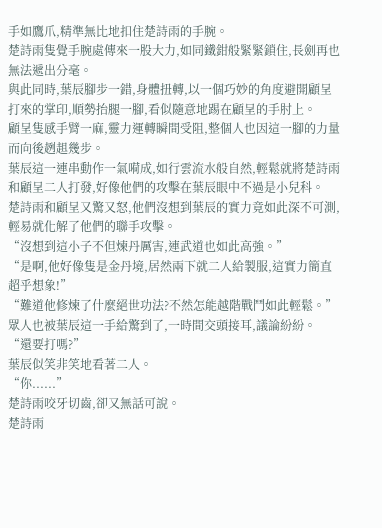手如鷹爪,精準無比地扣住楚詩雨的手腕。
楚詩雨隻覺手腕處傳來一股大力,如同鐵鉗般緊緊鎖住,長劍再也無法遞出分毫。
與此同時,葉辰腳步一錯,身體扭轉,以一個巧妙的角度避開顧呈打來的掌印,順勢抬腿一腳,看似隨意地踢在顧呈的手肘上。
顧呈隻感手臂一麻,靈力運轉瞬間受阻,整個人也因這一腳的力量而向後趔趄幾步。
葉辰這一連串動作一氣嗬成,如行雲流水般自然,輕鬆就將楚詩雨和顧呈二人打發,好像他們的攻擊在葉辰眼中不過是小兒科。
楚詩雨和顧呈又驚又怒,他們沒想到葉辰的實力竟如此深不可測,輕易就化解了他們的聯手攻擊。
“沒想到這小子不但煉丹厲害,連武道也如此高強。”
“是啊,他好像隻是金丹境,居然兩下就二人給製服,這實力簡直超乎想象!”
“難道他修煉了什麼絕世功法?不然怎能越階戰鬥如此輕鬆。”
眾人也被葉辰這一手給驚到了,一時間交頭接耳,議論紛紛。
“還要打嗎?”
葉辰似笑非笑地看著二人。
“你......”
楚詩雨咬牙切齒,卻又無話可說。
楚詩雨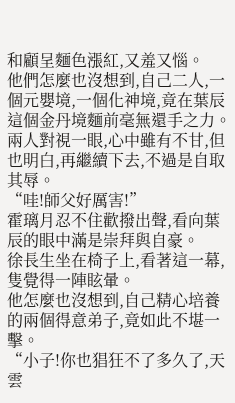和顧呈麵色漲紅,又羞又惱。
他們怎麼也沒想到,自己二人,一個元嬰境,一個化神境,竟在葉辰這個金丹境麵前毫無還手之力。
兩人對視一眼,心中雖有不甘,但也明白,再繼續下去,不過是自取其辱。
“哇!師父好厲害!”
霍璃月忍不住歡撥出聲,看向葉辰的眼中滿是崇拜與自豪。
徐長生坐在椅子上,看著這一幕,隻覺得一陣眩暈。
他怎麼也沒想到,自己精心培養的兩個得意弟子,竟如此不堪一擊。
“小子!你也猖狂不了多久了,天雲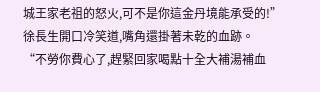城王家老祖的怒火,可不是你這金丹境能承受的!”
徐長生開口冷笑道,嘴角還掛著未乾的血跡。
“不勞你費心了,趕緊回家喝點十全大補湯補血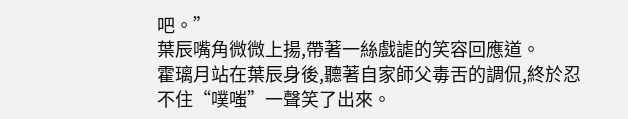吧。”
葉辰嘴角微微上揚,帶著一絲戲謔的笑容回應道。
霍璃月站在葉辰身後,聽著自家師父毒舌的調侃,終於忍不住“噗嗤”一聲笑了出來。